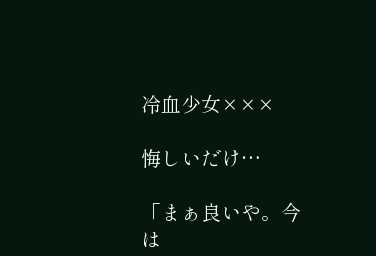冷血少女×××

悔しいだけ…

「まぁ良いや。今は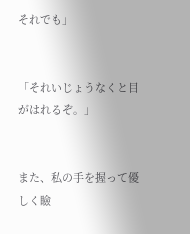それでも」


「それいじょうなくと目がはれるぞ。」


また、私の手を握って優しく瞼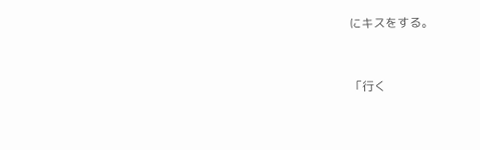にキスをする。


「行く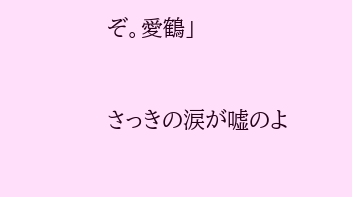ぞ。愛鶴」


さっきの涙が嘘のよ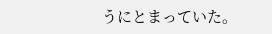うにとまっていた。